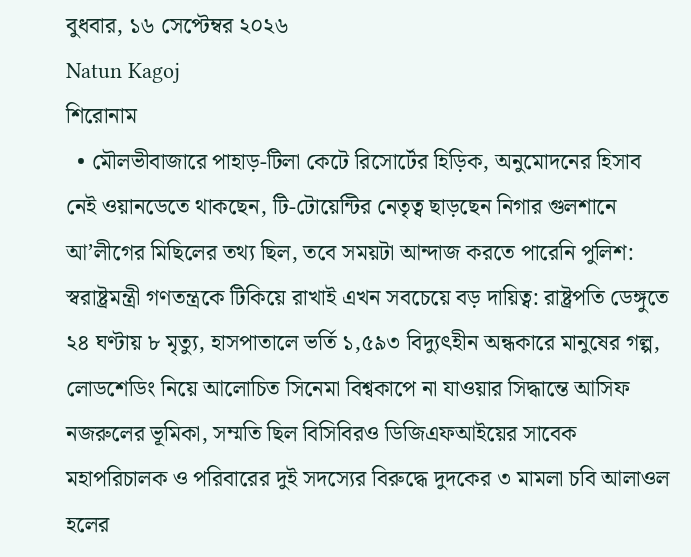বুধবার, ১৬ সেপ্টেম্বর ২০২৬
Natun Kagoj
শিরোনাম
  • মৌলভীবাজারে পাহাড়-টিলা কেটে রিসোর্টের হিড়িক, অনুমোদনের হিসাব নেই ওয়ানডেতে থাকছেন, টি-টোয়েন্টির নেতৃত্ব ছাড়ছেন নিগার গুলশানে আ’লীগের মিছিলের তথ্য ছিল, তবে সময়টা আন্দাজ করতে পারেনি পুলিশ: স্বরাষ্ট্রমন্ত্রী গণতন্ত্রকে টিকিয়ে রাখাই এখন সবচেয়ে বড় দায়িত্ব: রাষ্ট্রপতি ডেঙ্গুতে ২৪ ঘণ্টায় ৮ মৃত্যু, হাসপাতালে ভর্তি ১,৫৯৩ বিদ্যুৎহীন অন্ধকারে মানুষের গল্প, লোডশেডিং নিয়ে আলোচিত সিনেমা বিশ্বকাপে না যাওয়ার সিদ্ধান্তে আসিফ নজরুলের ভূমিকা, সম্মতি ছিল বিসিবিরও ডিজিএফআইয়ের সাবেক মহাপরিচালক ও পরিবারের দুই সদস্যের বিরুদ্ধে দুদকের ৩ মামলা চবি আলাওল হলের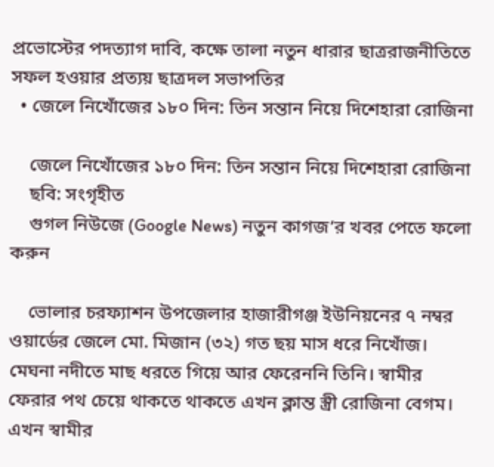প্রভোস্টের পদত্যাগ দাবি, কক্ষে তালা নতুন ধারার ছাত্ররাজনীতিতে সফল হওয়ার প্রত্যয় ছাত্রদল সভাপতির
  • জেলে নিখোঁজের ১৮০ দিন: তিন সন্তান নিয়ে দিশেহারা রোজিনা

    জেলে নিখোঁজের ১৮০ দিন: তিন সন্তান নিয়ে দিশেহারা রোজিনা
    ছবি: সংগৃহীত
    গুগল নিউজে (Google News) নতুন কাগজ’র খবর পেতে ফলো করুন

    ভোলার চরফ্যাশন উপজেলার হাজারীগঞ্জ ইউনিয়নের ৭ নম্বর ওয়ার্ডের জেলে মো. মিজান (৩২) গত ছয় মাস ধরে নিখোঁজ। মেঘনা নদীতে মাছ ধরতে গিয়ে আর ফেরেননি তিনি। স্বামীর ফেরার পথ চেয়ে থাকতে থাকতে এখন ক্লান্ত স্ত্রী রোজিনা বেগম। এখন স্বামীর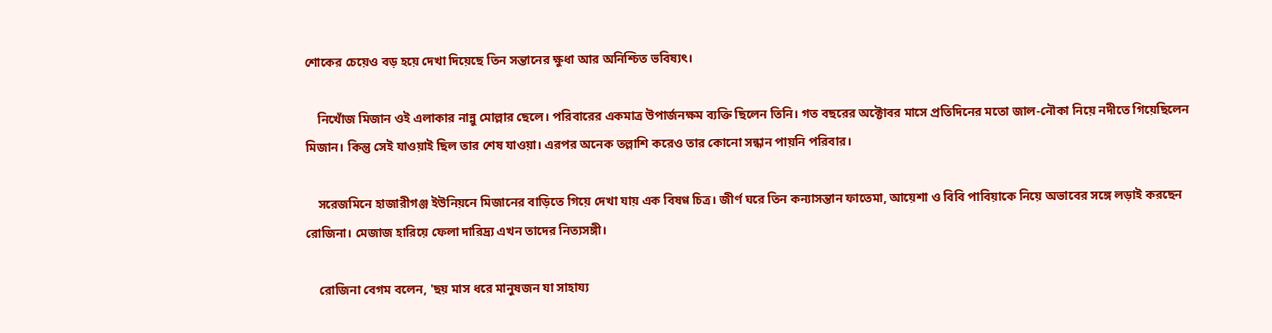শোকের চেয়েও বড় হয়ে দেখা দিয়েছে তিন সন্তানের ক্ষুধা আর অনিশ্চিত ভবিষ্যৎ।

    নিখোঁজ মিজান ওই এলাকার নান্নু মোল্লার ছেলে। পরিবারের একমাত্র উপার্জনক্ষম ব্যক্তি ছিলেন তিনি। গত বছরের অক্টোবর মাসে প্রতিদিনের মতো জাল-নৌকা নিয়ে নদীতে গিয়েছিলেন মিজান। কিন্তু সেই যাওয়াই ছিল তার শেষ যাওয়া। এরপর অনেক তল্লাশি করেও তার কোনো সন্ধান পায়নি পরিবার।

    সরেজমিনে হাজারীগঞ্জ ইউনিয়নে মিজানের বাড়িতে গিয়ে দেখা যায় এক বিষণ্ণ চিত্র। জীর্ণ ঘরে তিন কন্যাসন্তান ফাতেমা, আয়েশা ও বিবি পাবিয়াকে নিয়ে অভাবের সঙ্গে লড়াই করছেন রোজিনা। মেজাজ হারিয়ে ফেলা দারিদ্র্য এখন তাদের নিত্যসঙ্গী।

    রোজিনা বেগম বলেন, 'ছয় মাস ধরে মানুষজন যা সাহায্য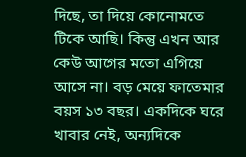দিছে, তা দিয়ে কোনোমতে টিকে আছি। কিন্তু এখন আর কেউ আগের মতো এগিয়ে আসে না। বড় মেয়ে ফাতেমার বয়স ১৩ বছর। একদিকে ঘরে খাবার নেই, অন্যদিকে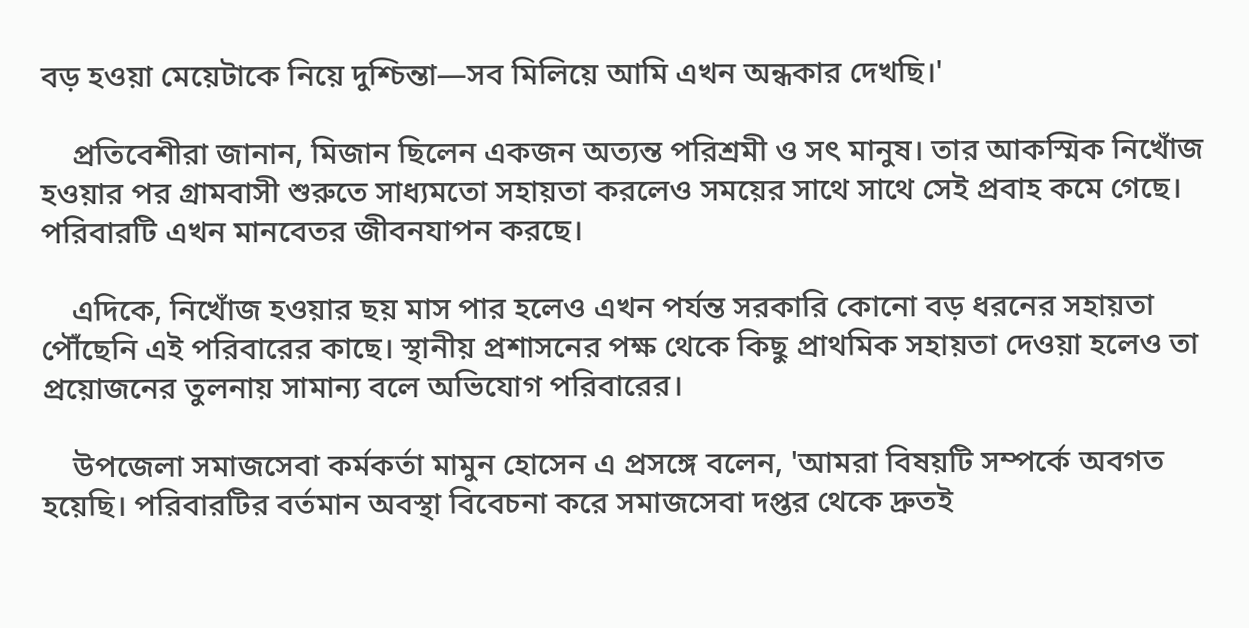বড় হওয়া মেয়েটাকে নিয়ে দুশ্চিন্তা—সব মিলিয়ে আমি এখন অন্ধকার দেখছি।'

    প্রতিবেশীরা জানান, মিজান ছিলেন একজন অত্যন্ত পরিশ্রমী ও সৎ মানুষ। তার আকস্মিক নিখোঁজ হওয়ার পর গ্রামবাসী শুরুতে সাধ্যমতো সহায়তা করলেও সময়ের সাথে সাথে সেই প্রবাহ কমে গেছে। পরিবারটি এখন মানবেতর জীবনযাপন করছে।

    এদিকে, নিখোঁজ হওয়ার ছয় মাস পার হলেও এখন পর্যন্ত সরকারি কোনো বড় ধরনের সহায়তা পৌঁছেনি এই পরিবারের কাছে। স্থানীয় প্রশাসনের পক্ষ থেকে কিছু প্রাথমিক সহায়তা দেওয়া হলেও তা প্রয়োজনের তুলনায় সামান্য বলে অভিযোগ পরিবারের।

    উপজেলা সমাজসেবা কর্মকর্তা মামুন হোসেন এ প্রসঙ্গে বলেন, 'আমরা বিষয়টি সম্পর্কে অবগত হয়েছি। পরিবারটির বর্তমান অবস্থা বিবেচনা করে সমাজসেবা দপ্তর থেকে দ্রুতই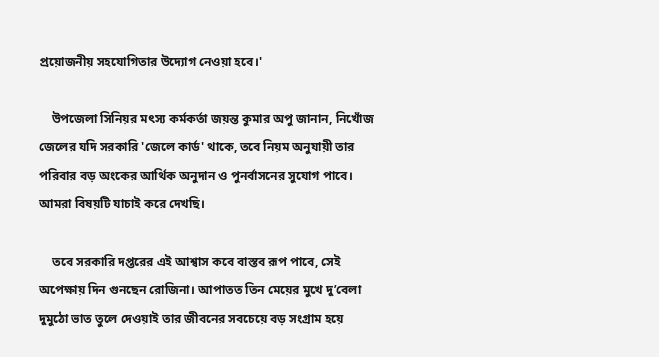প্রয়োজনীয় সহযোগিতার উদ্যোগ নেওয়া হবে।'

    উপজেলা সিনিয়র মৎস্য কর্মকর্তা জয়ন্ত কুমার অপু জানান, নিখোঁজ জেলের যদি সরকারি 'জেলে কার্ড' থাকে, তবে নিয়ম অনুযায়ী তার পরিবার বড় অংকের আর্থিক অনুদান ও পুনর্বাসনের সুযোগ পাবে। আমরা বিষয়টি যাচাই করে দেখছি।

    তবে সরকারি দপ্তরের এই আশ্বাস কবে বাস্তব রূপ পাবে, সেই অপেক্ষায় দিন গুনছেন রোজিনা। আপাতত তিন মেয়ের মুখে দু’বেলা দুমুঠো ভাত তুলে দেওয়াই তার জীবনের সবচেয়ে বড় সংগ্রাম হয়ে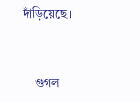দাঁড়িয়েছে।


    গুগল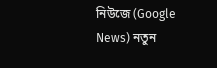নিউজে (Google News) নতুন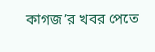কাগজ’র খবর পেতে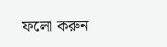ফলো করুন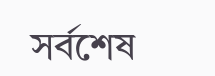সর্বশেষ